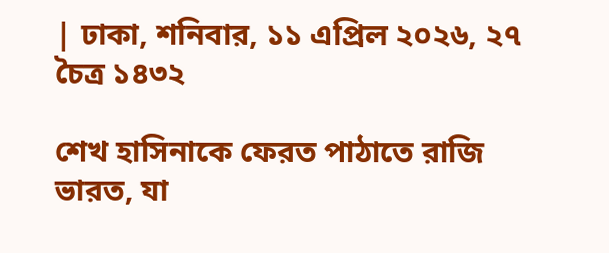| ঢাকা, শনিবার, ১১ এপ্রিল ২০২৬, ২৭ চৈত্র ১৪৩২

শেখ হাসিনাকে ফেরত পাঠাতে রাজি ভারত, যা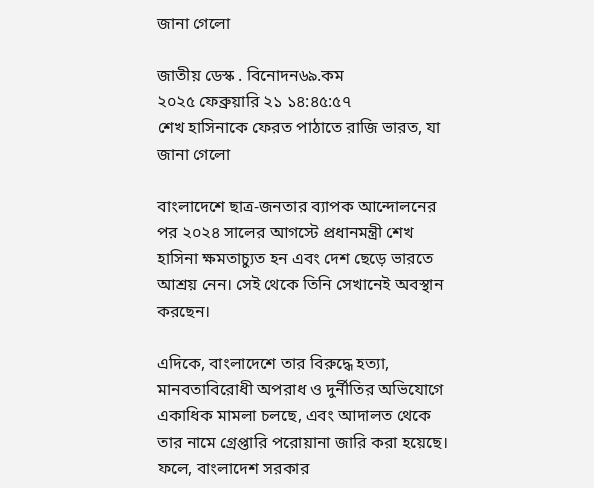জানা গেলো

জাতীয় ডেস্ক . বিনোদন৬৯.কম
২০২৫ ফেব্রুয়ারি ২১ ১৪:৪৫:৫৭
শেখ হাসিনাকে ফেরত পাঠাতে রাজি ভারত, যা জানা গেলো

বাংলাদেশে ছাত্র-জনতার ব্যাপক আন্দোলনের পর ২০২৪ সালের আগস্টে প্রধানমন্ত্রী শেখ হাসিনা ক্ষমতাচ্যুত হন এবং দেশ ছেড়ে ভারতে আশ্রয় নেন। সেই থেকে তিনি সেখানেই অবস্থান করছেন।

এদিকে, বাংলাদেশে তার বিরুদ্ধে হত্যা, মানবতাবিরোধী অপরাধ ও দুর্নীতির অভিযোগে একাধিক মামলা চলছে, এবং আদালত থেকে তার নামে গ্রেপ্তারি পরোয়ানা জারি করা হয়েছে। ফলে, বাংলাদেশ সরকার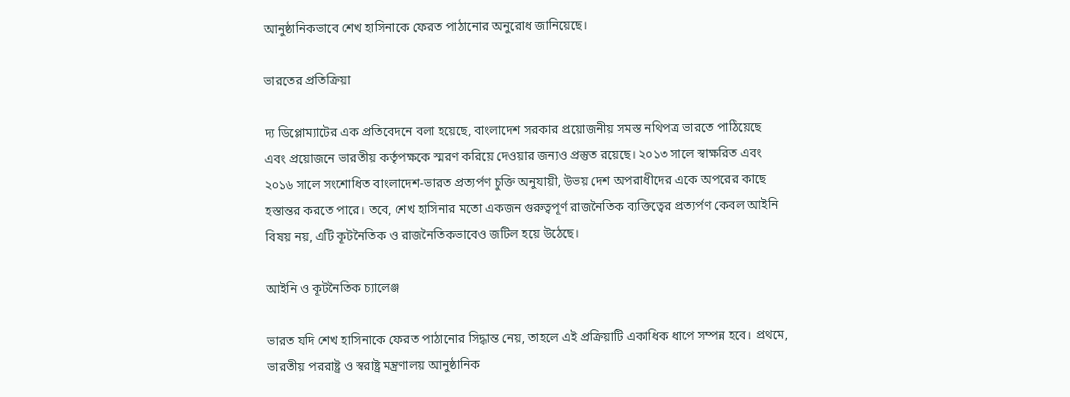আনুষ্ঠানিকভাবে শেখ হাসিনাকে ফেরত পাঠানোর অনুরোধ জানিয়েছে।

ভারতের প্রতিক্রিয়া

দ্য ডিপ্লোম্যাটের এক প্রতিবেদনে বলা হয়েছে, বাংলাদেশ সরকার প্রয়োজনীয় সমস্ত নথিপত্র ভারতে পাঠিয়েছে এবং প্রয়োজনে ভারতীয় কর্তৃপক্ষকে স্মরণ করিয়ে দেওয়ার জন্যও প্রস্তুত রয়েছে। ২০১৩ সালে স্বাক্ষরিত এবং ২০১৬ সালে সংশোধিত বাংলাদেশ-ভারত প্রত্যর্পণ চুক্তি অনুযায়ী, উভয় দেশ অপরাধীদের একে অপরের কাছে হস্তান্তর করতে পারে। তবে, শেখ হাসিনার মতো একজন গুরুত্বপূর্ণ রাজনৈতিক ব্যক্তিত্বের প্রত্যর্পণ কেবল আইনি বিষয় নয়, এটি কূটনৈতিক ও রাজনৈতিকভাবেও জটিল হয়ে উঠেছে।

আইনি ও কূটনৈতিক চ্যালেঞ্জ

ভারত যদি শেখ হাসিনাকে ফেরত পাঠানোর সিদ্ধান্ত নেয়, তাহলে এই প্রক্রিয়াটি একাধিক ধাপে সম্পন্ন হবে। প্রথমে, ভারতীয় পররাষ্ট্র ও স্বরাষ্ট্র মন্ত্রণালয় আনুষ্ঠানিক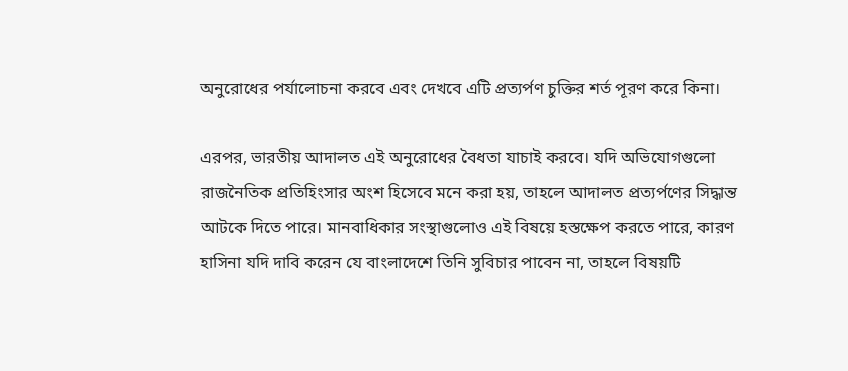অনুরোধের পর্যালোচনা করবে এবং দেখবে এটি প্রত্যর্পণ চুক্তির শর্ত পূরণ করে কিনা।

এরপর, ভারতীয় আদালত এই অনুরোধের বৈধতা যাচাই করবে। যদি অভিযোগগুলো রাজনৈতিক প্রতিহিংসার অংশ হিসেবে মনে করা হয়, তাহলে আদালত প্রত্যর্পণের সিদ্ধান্ত আটকে দিতে পারে। মানবাধিকার সংস্থাগুলোও এই বিষয়ে হস্তক্ষেপ করতে পারে, কারণ হাসিনা যদি দাবি করেন যে বাংলাদেশে তিনি সুবিচার পাবেন না, তাহলে বিষয়টি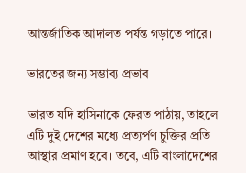আন্তর্জাতিক আদালত পর্যন্ত গড়াতে পারে।

ভারতের জন্য সম্ভাব্য প্রভাব

ভারত যদি হাসিনাকে ফেরত পাঠায়, তাহলে এটি দুই দেশের মধ্যে প্রত্যর্পণ চুক্তির প্রতি আস্থার প্রমাণ হবে। তবে, এটি বাংলাদেশের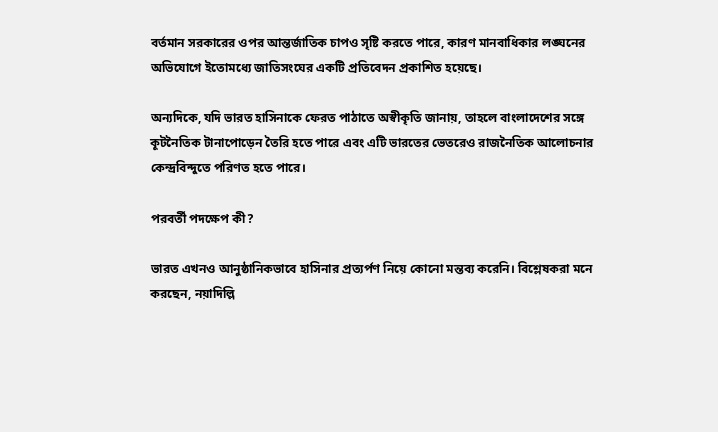বর্তমান সরকারের ওপর আন্তর্জাতিক চাপও সৃষ্টি করতে পারে, কারণ মানবাধিকার লঙ্ঘনের অভিযোগে ইতোমধ্যে জাতিসংঘের একটি প্রতিবেদন প্রকাশিত হয়েছে।

অন্যদিকে, যদি ভারত হাসিনাকে ফেরত পাঠাতে অস্বীকৃতি জানায়, তাহলে বাংলাদেশের সঙ্গে কূটনৈতিক টানাপোড়েন তৈরি হতে পারে এবং এটি ভারতের ভেতরেও রাজনৈতিক আলোচনার কেন্দ্রবিন্দুতে পরিণত হতে পারে।

পরবর্তী পদক্ষেপ কী?

ভারত এখনও আনুষ্ঠানিকভাবে হাসিনার প্রত্যর্পণ নিয়ে কোনো মন্তব্য করেনি। বিশ্লেষকরা মনে করছেন, নয়াদিল্লি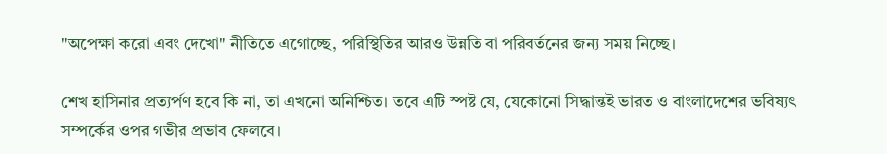"অপেক্ষা করো এবং দেখো" নীতিতে এগোচ্ছে, পরিস্থিতির আরও উন্নতি বা পরিবর্তনের জন্য সময় নিচ্ছে।

শেখ হাসিনার প্রত্যর্পণ হবে কি না, তা এখনো অনিশ্চিত। তবে এটি স্পষ্ট যে, যেকোনো সিদ্ধান্তই ভারত ও বাংলাদেশের ভবিষ্যৎ সম্পর্কের ওপর গভীর প্রভাব ফেলবে।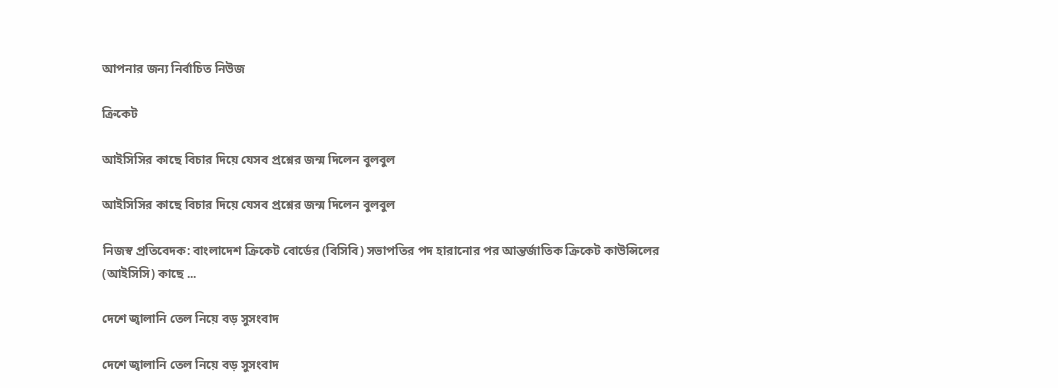আপনার জন্য নির্বাচিত নিউজ

ক্রিকেট

আইসিসির কাছে বিচার দিয়ে যেসব প্রশ্নের জন্ম দিলেন বুলবুল

আইসিসির কাছে বিচার দিয়ে যেসব প্রশ্নের জন্ম দিলেন বুলবুল

নিজস্ব প্রতিবেদক: বাংলাদেশ ক্রিকেট বোর্ডের (বিসিবি) সভাপতির পদ হারানোর পর আন্তর্জাতিক ক্রিকেট কাউন্সিলের (আইসিসি) কাছে ...

দেশে জ্বালানি তেল নিয়ে বড় সুসংবাদ

দেশে জ্বালানি তেল নিয়ে বড় সুসংবাদ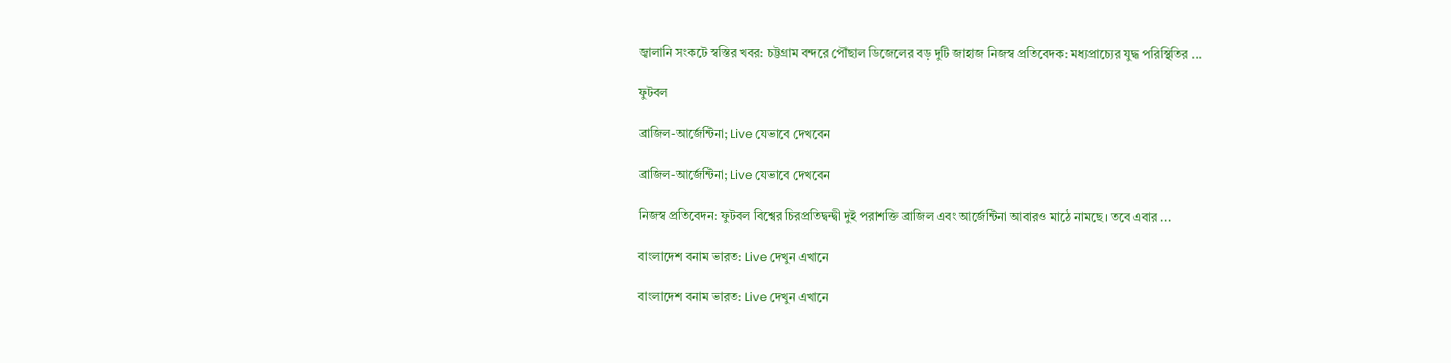জ্বালানি সংকটে স্বস্তির খবর: চট্টগ্রাম বন্দরে পৌঁছাল ডিজেলের বড় দুটি জাহাজ নিজস্ব প্রতিবেদক: মধ্যপ্রাচ্যের যুদ্ধ পরিস্থিতির ...

ফুটবল

ব্রাজিল-আর্জেন্টিনা; Live যেভাবে দেখবেন

ব্রাজিল-আর্জেন্টিনা; Live যেভাবে দেখবেন

নিজস্ব প্রতিবেদন: ফুটবল বিশ্বের চিরপ্রতিদ্বন্দ্বী দুই পরাশক্তি ব্রাজিল এবং আর্জেন্টিনা আবারও মাঠে নামছে। তবে এবার ...

বাংলাদেশ বনাম ভারত: Live দেখুন এখানে

বাংলাদেশ বনাম ভারত: Live দেখুন এখানে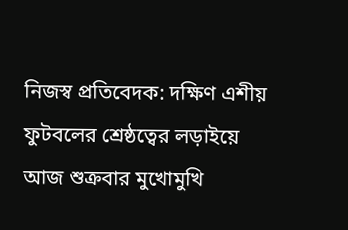নিজস্ব প্রতিবেদক: দক্ষিণ এশীয় ফুটবলের শ্রেষ্ঠত্বের লড়াইয়ে আজ শুক্রবার মুখোমুখি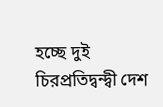হচ্ছে দুই চিরপ্রতিদ্বন্দ্বী দেশ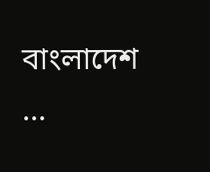বাংলাদেশ ...